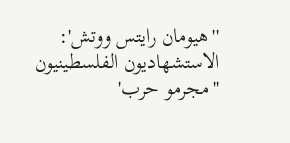''هيومان رايتس ووتش': الاستشهاديون الفلسطينيون ''مجرمو حرب'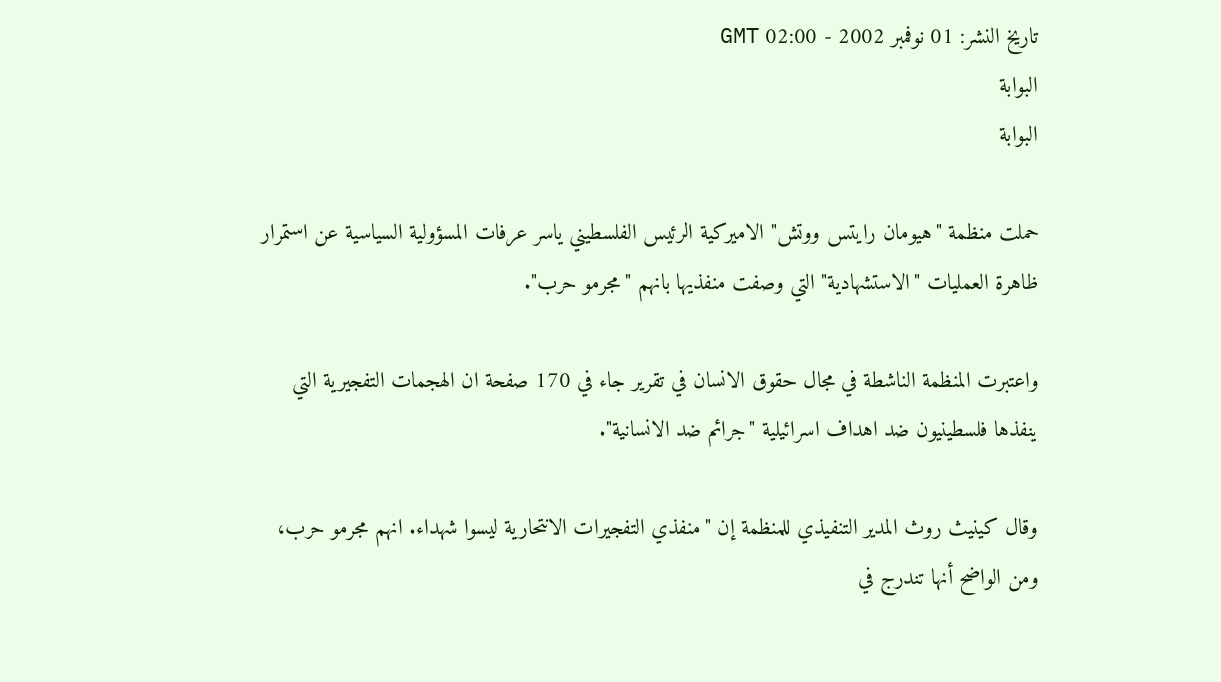تاريخ النشر: 01 نوفمبر 2002 - 02:00 GMT
البوابة
البوابة

حملت منظمة "هيومان رايتس ووتش" الاميركية الرئيس الفلسطيني ياسر عرفات المسؤولية السياسية عن استمرار ظاهرة العمليات "الاستشهادية" التي وصفت منفذيها بانهم "مجرمو حرب".

واعتبرت المنظمة الناشطة في مجال حقوق الانسان في تقرير جاء في 170 صفحة ان الهجمات التفجيرية التي ينفذها فلسطينيون ضد اهداف اسرائيلية "جرائم ضد الانسانية".

وقال كينيث روث المدير التنفيذي للمنظمة إن "منفذي التفجيرات الانتحارية ليسوا شهداء. انهم مجرمو حرب، ومن الواضح أنها تندرج في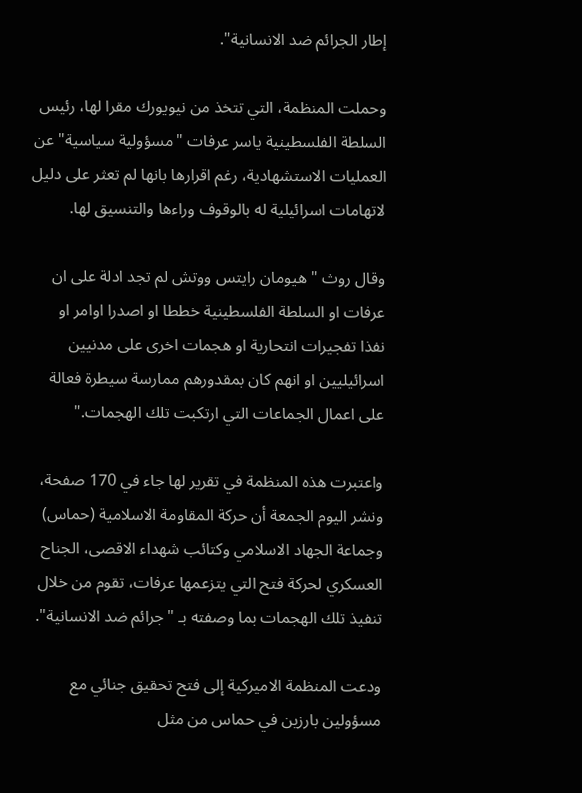إطار الجرائم ضد الانسانية".

وحملت المنظمة، التي تتخذ من نيويورك مقرا لها، رئيس السلطة الفلسطينية ياسر عرفات "مسؤولية سياسية" عن العمليات الاستشهادية، رغم اقرارها بانها لم تعثر على دليل لاتهامات اسرائيلية له بالوقوف وراءها والتنسيق لها.

وقال روث "هيومان رايتس ووتش لم تجد ادلة على ان عرفات او السلطة الفلسطينية خططا او اصدرا اوامر او نفذا تفجيرات انتحارية او هجمات اخرى على مدنيين اسرائيليين او انهم كان بمقدورهم ممارسة سيطرة فعالة على اعمال الجماعات التي ارتكبت تلك الهجمات."

واعتبرت هذه المنظمة في تقرير لها جاء في 170 صفحة، ونشر اليوم الجمعة أن حركة المقاومة الاسلامية (حماس) وجماعة الجهاد الاسلامي وكتائب شهداء الاقصى، الجناح العسكري لحركة فتح التي يتزعمها عرفات، تقوم من خلال تنفيذ تلك الهجمات بما وصفته بـ "جرائم ضد الانسانية".

ودعت المنظمة الاميركية إلى فتح تحقيق جنائي مع مسؤولين بارزين في حماس من مثل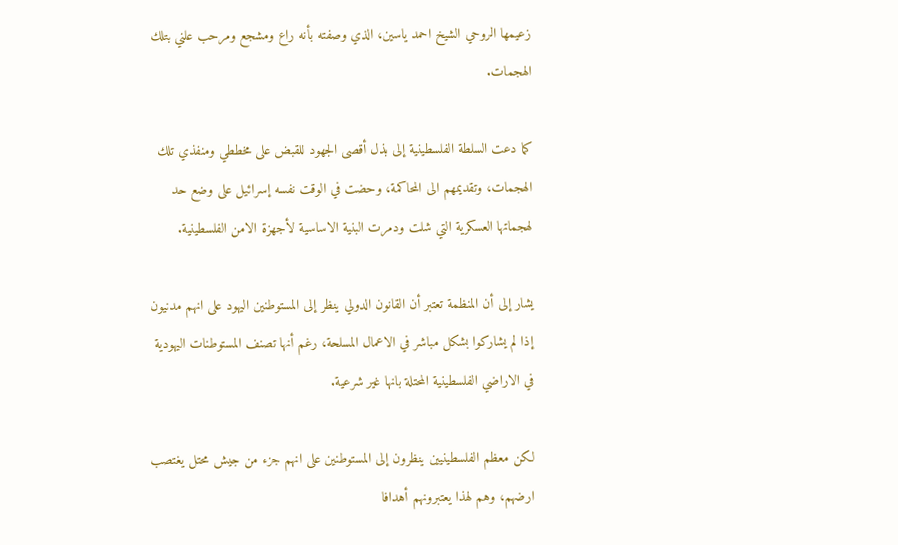زعيمها الروحي الشيخ احمد ياسين، الذي وصفته بأنه راع ومشجع ومرحب علني بتلك الهجمات.

كما دعت السلطة الفلسطينية إلى بذل أقصى الجهود للقبض على مخططي ومنفذي تلك الهجمات، وتقديمهم الى المحاكمة، وحضت في الوقت نفسه إسرائيل على وضع حد لهجماتها العسكرية التي شلت ودمرت البنية الاساسية لأجهزة الامن الفلسطينية.

يشار إلى أن المنظمة تعتبر أن القانون الدولي ينظر إلى المستوطنين اليهود على انهم مدنيون إذا لم يشاركوا بشكل مباشر في الاعمال المسلحة، رغم أنها تصنف المستوطنات اليهودية في الاراضي الفلسطينية المحتلة بانها غير شرعية.

لكن معظم الفلسطينيين ينظرون إلى المستوطنين على انهم جزء من جيش محتل يغتصب ارضهم، وهم لهذا يعتبرونهم أهدافا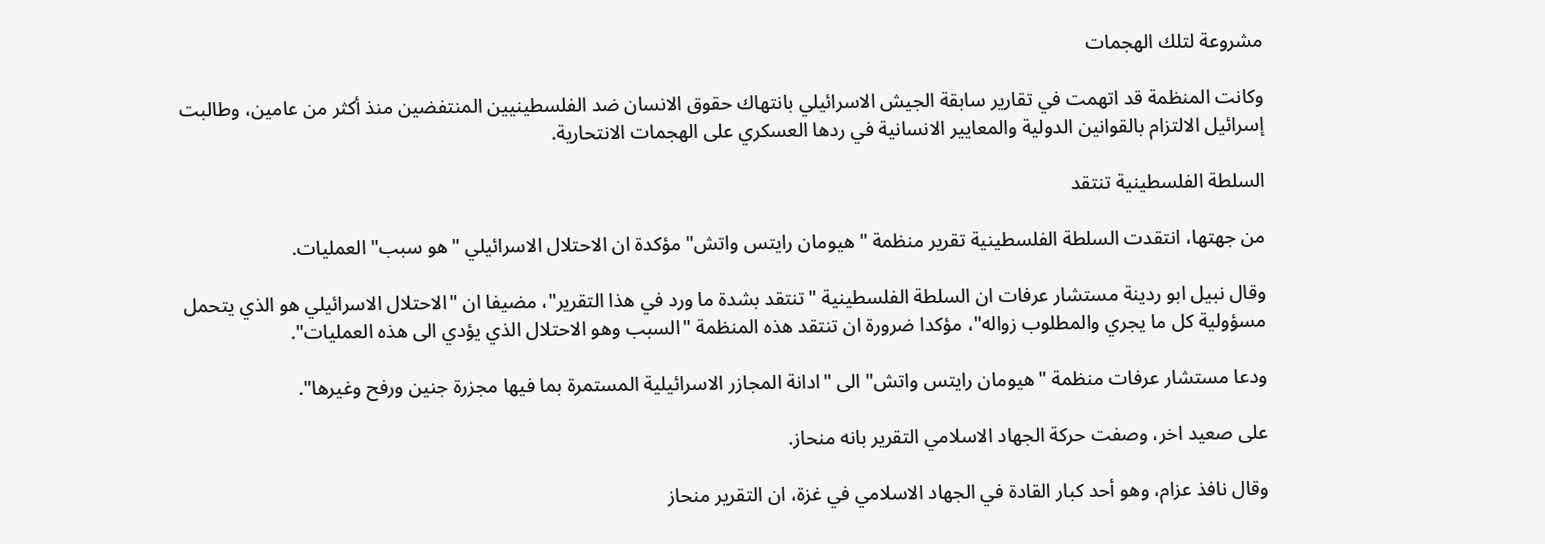مشروعة لتلك الهجمات

وكانت المنظمة قد اتهمت في تقارير سابقة الجيش الاسرائيلي بانتهاك حقوق الانسان ضد الفلسطينيين المنتفضين منذ أكثر من عامين، وطالبت إسرائيل الالتزام بالقوانين الدولية والمعايير الانسانية في ردها العسكري على الهجمات الانتحارية.

السلطة الفلسطينية تنتقد

من جهتها، انتقدت السلطة الفلسطينية تقرير منظمة "هيومان رايتس واتش" مؤكدة ان الاحتلال الاسرائيلي "هو سبب" العمليات.

وقال نبيل ابو ردينة مستشار عرفات ان السلطة الفلسطينية "تنتقد بشدة ما ورد في هذا التقرير"، مضيفا ان "الاحتلال الاسرائيلي هو الذي يتحمل مسؤولية كل ما يجري والمطلوب زواله"، مؤكدا ضرورة ان تنتقد هذه المنظمة "السبب وهو الاحتلال الذي يؤدي الى هذه العمليات".

ودعا مستشار عرفات منظمة "هيومان رايتس واتش" الى "ادانة المجازر الاسرائيلية المستمرة بما فيها مجزرة جنين ورفح وغيرها".

على صعيد اخر، وصفت حركة الجهاد الاسلامي التقرير بانه منحاز.

وقال نافذ عزام، وهو أحد كبار القادة في الجهاد الاسلامي في غزة، ان التقرير منحاز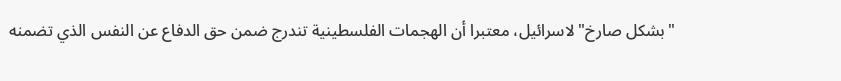"بشكل صارخ" لاسرائيل، معتبرا أن الهجمات الفلسطينية تندرج ضمن حق الدفاع عن النفس الذي تضمنه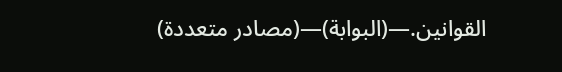القوانين.—(البوابة)—(مصادر متعددة)